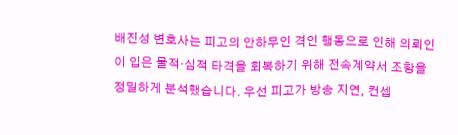배진성 변호사는 피고의 안하무인 격인 행동으로 인해 의뢰인이 입은 물적·심적 타격을 회복하기 위해 전속계약서 조항을 정밀하게 분석했습니다. 우선 피고가 방송 지연, 컨셉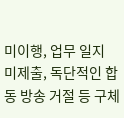미이행, 업무 일지 미제출, 독단적인 합동 방송 거절 등 구체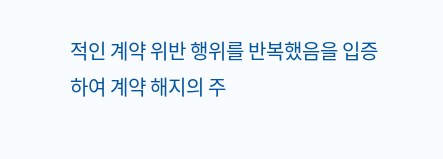적인 계약 위반 행위를 반복했음을 입증하여 계약 해지의 주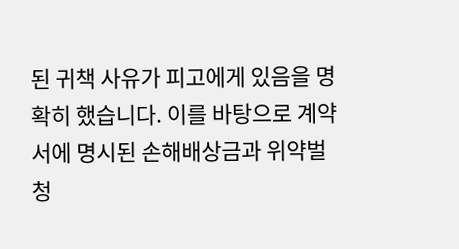된 귀책 사유가 피고에게 있음을 명확히 했습니다. 이를 바탕으로 계약서에 명시된 손해배상금과 위약벌 청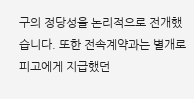구의 정당성을 논리적으로 전개했습니다. 또한 전속계약과는 별개로 피고에게 지급했던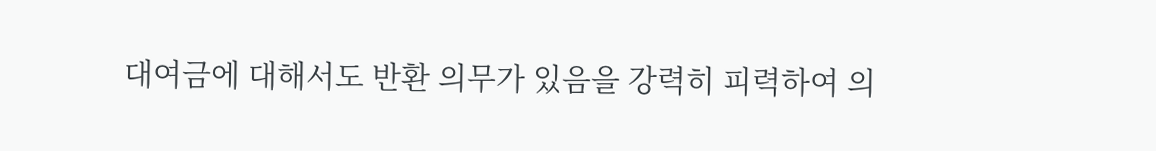대여금에 대해서도 반환 의무가 있음을 강력히 피력하여 의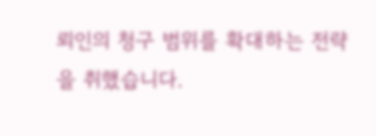뢰인의 청구 범위를 확대하는 전략을 취했습니다.